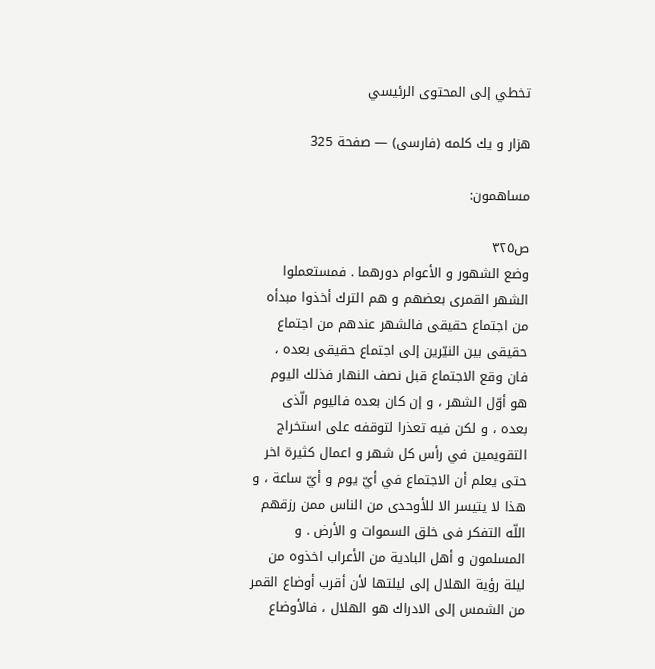تخطي إلى المحتوى الرئيسي

هزار و يك كلمه (فارسى) — صفحة 325

مساهمون:

ص٣٢٥
وضع الشهور و الأعوام دورهما . فمستعملوا الشهر القمرى بعضهم و هم الترك أخذوا مبدأه من اجتماع حقيقى فالشهر عندهم من اجتماع حقيقى بين النيّرين إلى اجتماع حقيقى بعده ، فان وقع الاجتماع قبل نصف النهار فذلك اليوم هو أوّل الشهر ، و إن كان بعده فاليوم الّذى بعده ، و لكن فيه تعذرا لتوقفه على استخراج التقويمين في رأس كل شهر و اعمال كثيرة اخر حتى يعلم أن الاجتماع في أيّ يوم و أيّ ساعة ، و هذا لا يتيسر الا للأوحدى من الناس ممن رزقهم اللّه التفكر فى خلق السموات و الأرض . و المسلمون و أهل البادية من الأعراب اخذوه من ليلة رؤية الهلال إلى ليلتها لأن أقرب أوضاع القمر من الشمس إلى الادراك هو الهلال ، فالأوضاع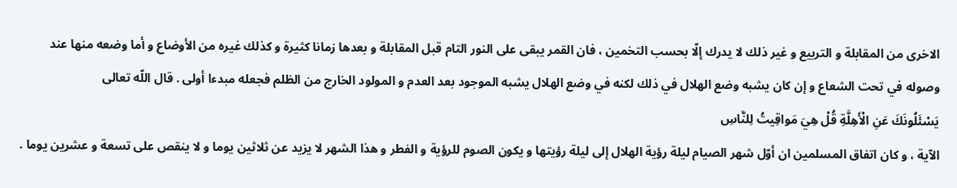الاخرى من المقابلة و التربيع و غير ذلك لا يدرك إلّا بحسب التخمين ، فان القمر يبقى على النور التام قبل المقابلة و بعدها زمانا كثيرة و كذلك غيره من الأوضاع و أما وضعه منها عند وصوله في تحت الشعاع و إن كان يشبه وضع الهلال في ذلك لكنه في وضع الهلال يشبه الموجود بعد العدم و المولود الخارج من الظلم فجعله مبدءا أولى . قال اللّه تعالى
يَسْئَلُونَكَ عَنِ الْأَهِلَّةِ قُلْ هِيَ مَواقِيتُ لِلنَّاسِ
الآية ، و كان اتفاق المسلمين ان أوّل شهر الصيام ليلة رؤية الهلال إلى ليلة رؤيتها و يكون الصوم للرؤية و الفطر و هذا الشهر لا يزيد عن ثلاثين يوما و لا ينقص على تسعة و عشرين يوما .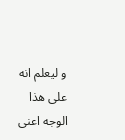و ليعلم انه على هذا الوجه اعنى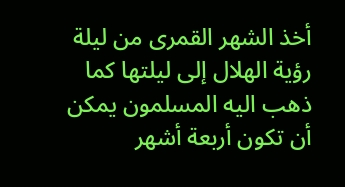أخذ الشهر القمرى من ليلة رؤية الهلال إلى ليلتها كما ذهب اليه المسلمون يمكن أن تكون أربعة أشهر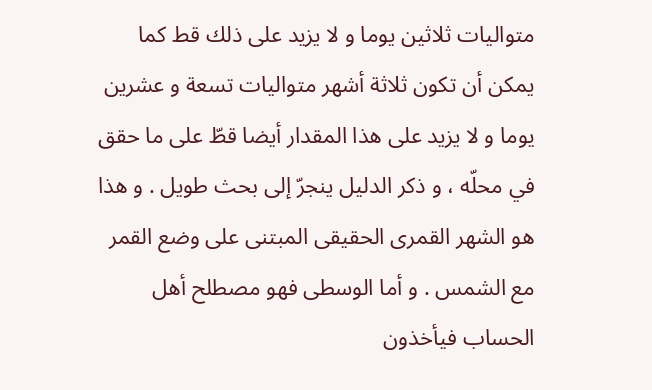متواليات ثلاثين يوما و لا يزيد على ذلك قط كما يمكن أن تكون ثلاثة أشهر متواليات تسعة و عشرين يوما و لا يزيد على هذا المقدار أيضا قطّ على ما حقق في محلّه ، و ذكر الدليل ينجرّ إلى بحث طويل . و هذا هو الشهر القمرى الحقيقى المبتنى على وضع القمر مع الشمس . و أما الوسطى فهو مصطلح أهل الحساب فيأخذون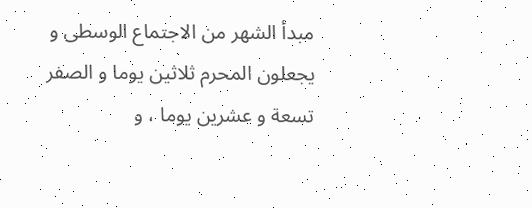مبدأ الشهر من الاجتماع الوسطى و يجعلون المحرم ثلاثين يوما و الصفر تسعة و عشرين يوما ، و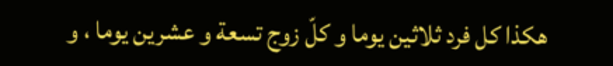هكذا كل فرد ثلاثين يوما و كلّ زوج تسعة و عشرين يوما ، و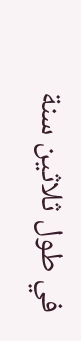في طول ثلاثين سنة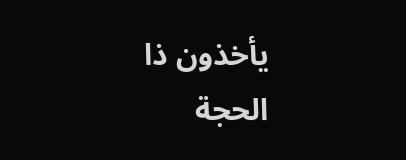يأخذون ذا الحجة